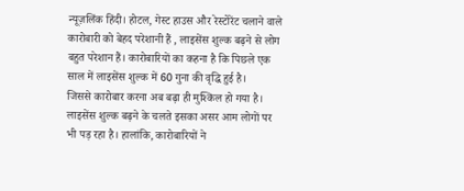न्यूज़लिंक हिंदी। होटल, गेस्ट हाउस और रेस्टोरेंट चलाने वाले कारोबारी को बेहद परेशानी हैं , लाइसेंस शुल्क बढ़ने से लोग बहुत परेशान हैं। कारोबारियों का कहना है कि पिछले एक साल में लाइसेंस शुल्क में 60 गुना की वृद्धि हुई है।
जिससे कारोबार करना अब बढ़ा ही मुश्किल हो गया है। लाइसेंस शुल्क बढ़ने के चलते इसका असर आम लोगों पर भी पड़ रहा है। हालांकि, कारोबारियों ने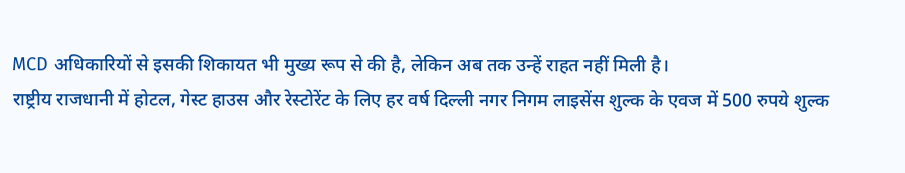MCD अधिकारियों से इसकी शिकायत भी मुख्य रूप से की है, लेकिन अब तक उन्हें राहत नहीं मिली है।
राष्ट्रीय राजधानी में होटल, गेस्ट हाउस और रेस्टोरेंट के लिए हर वर्ष दिल्ली नगर निगम लाइसेंस शुल्क के एवज में 500 रुपये शुल्क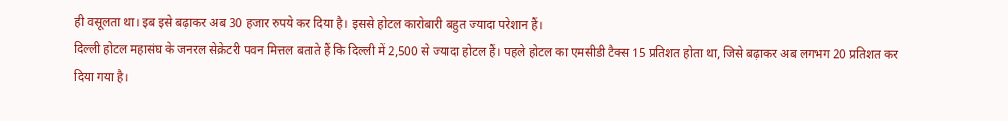ही वसूलता था। इब इसे बढ़ाकर अब 30 हजार रुपये कर दिया है। इससे होटल कारोबारी बहुत ज्यादा परेशान हैं।
दिल्ली होटल महासंघ के जनरल सेक्रेटरी पवन मित्तल बताते हैं कि दिल्ली में 2,500 से ज्यादा होटल हैं। पहले होटल का एमसीडी टैक्स 15 प्रतिशत होता था, जिसे बढ़ाकर अब लगभग 20 प्रतिशत कर दिया गया है।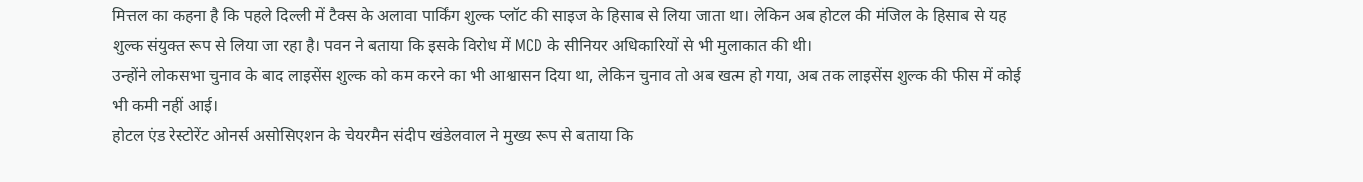मित्तल का कहना है कि पहले दिल्ली में टैक्स के अलावा पार्किंग शुल्क प्लॉट की साइज के हिसाब से लिया जाता था। लेकिन अब होटल की मंजिल के हिसाब से यह शुल्क संयुक्त रूप से लिया जा रहा है। पवन ने बताया कि इसके विरोध में MCD के सीनियर अधिकारियों से भी मुलाकात की थी।
उन्होंने लोकसभा चुनाव के बाद लाइसेंस शुल्क को कम करने का भी आश्वासन दिया था, लेकिन चुनाव तो अब खत्म हो गया, अब तक लाइसेंस शुल्क की फीस में कोई भी कमी नहीं आई।
होटल एंड रेस्टोरेंट ओनर्स असोसिएशन के चेयरमैन संदीप खंडेलवाल ने मुख्य रूप से बताया कि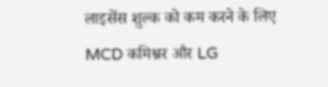लाइसेंस शुल्क को कम करने के लिए MCD कमिश्नर और LG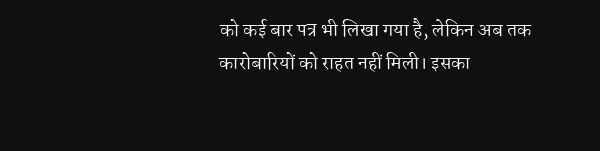को कई बार पत्र भी लिखा गया है, लेकिन अब तक कारोबारियों को राहत नहीं मिली। इसका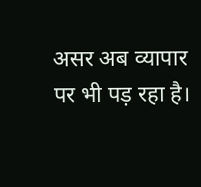असर अब व्यापार पर भी पड़ रहा है।